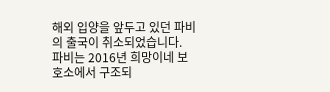해외 입양을 앞두고 있던 파비의 출국이 취소되었습니다.
파비는 2016년 희망이네 보호소에서 구조되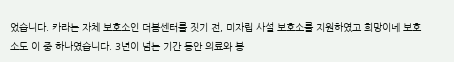었습니다. 카라는 자체 보호소인 더봄센터를 짓기 전, 미자립 사설 보호소를 지원하였고 희망이네 보호소도 이 중 하나였습니다. 3년이 넘는 기간 동안 의료와 봉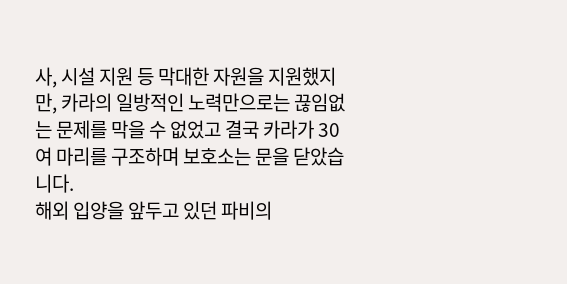사, 시설 지원 등 막대한 자원을 지원했지만, 카라의 일방적인 노력만으로는 끊임없는 문제를 막을 수 없었고 결국 카라가 30여 마리를 구조하며 보호소는 문을 닫았습니다.
해외 입양을 앞두고 있던 파비의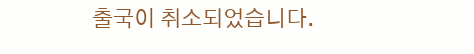출국이 취소되었습니다.